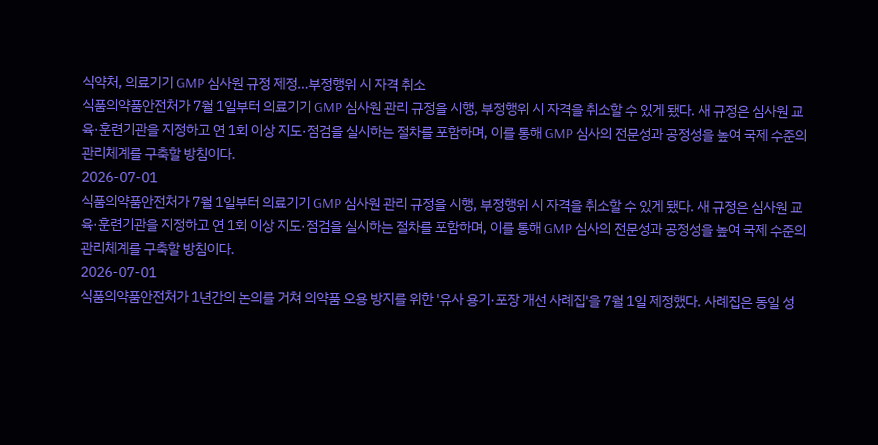식약처, 의료기기 GMP 심사원 규정 제정…부정행위 시 자격 취소
식품의약품안전처가 7월 1일부터 의료기기 GMP 심사원 관리 규정을 시행, 부정행위 시 자격을 취소할 수 있게 됐다. 새 규정은 심사원 교육·훈련기관을 지정하고 연 1회 이상 지도·점검을 실시하는 절차를 포함하며, 이를 통해 GMP 심사의 전문성과 공정성을 높여 국제 수준의 관리체계를 구축할 방침이다.
2026-07-01
식품의약품안전처가 7월 1일부터 의료기기 GMP 심사원 관리 규정을 시행, 부정행위 시 자격을 취소할 수 있게 됐다. 새 규정은 심사원 교육·훈련기관을 지정하고 연 1회 이상 지도·점검을 실시하는 절차를 포함하며, 이를 통해 GMP 심사의 전문성과 공정성을 높여 국제 수준의 관리체계를 구축할 방침이다.
2026-07-01
식품의약품안전처가 1년간의 논의를 거쳐 의약품 오용 방지를 위한 '유사 용기·포장 개선 사례집'을 7월 1일 제정했다. 사례집은 동일 성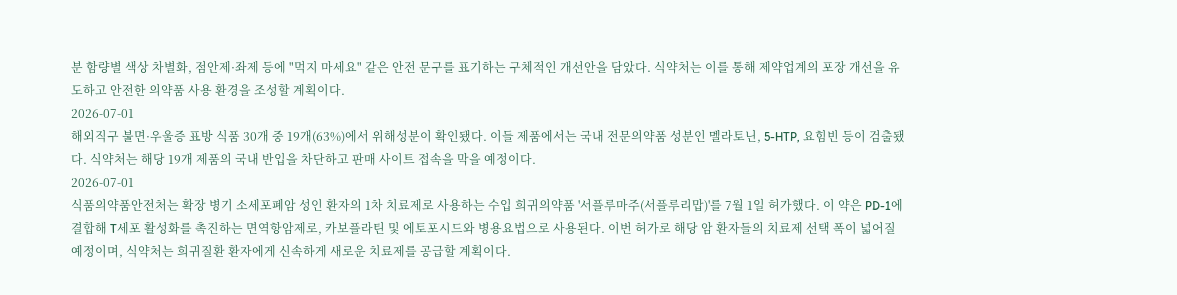분 함량별 색상 차별화, 점안제·좌제 등에 "먹지 마세요" 같은 안전 문구를 표기하는 구체적인 개선안을 담았다. 식약처는 이를 통해 제약업계의 포장 개선을 유도하고 안전한 의약품 사용 환경을 조성할 계획이다.
2026-07-01
해외직구 불면·우울증 표방 식품 30개 중 19개(63%)에서 위해성분이 확인됐다. 이들 제품에서는 국내 전문의약품 성분인 멜라토닌, 5-HTP, 요힘빈 등이 검출됐다. 식약처는 해당 19개 제품의 국내 반입을 차단하고 판매 사이트 접속을 막을 예정이다.
2026-07-01
식품의약품안전처는 확장 병기 소세포폐암 성인 환자의 1차 치료제로 사용하는 수입 희귀의약품 '서플루마주(서플루리맙)'를 7월 1일 허가했다. 이 약은 PD-1에 결합해 T세포 활성화를 촉진하는 면역항암제로, 카보플라틴 및 에토포시드와 병용요법으로 사용된다. 이번 허가로 해당 암 환자들의 치료제 선택 폭이 넓어질 예정이며, 식약처는 희귀질환 환자에게 신속하게 새로운 치료제를 공급할 계획이다.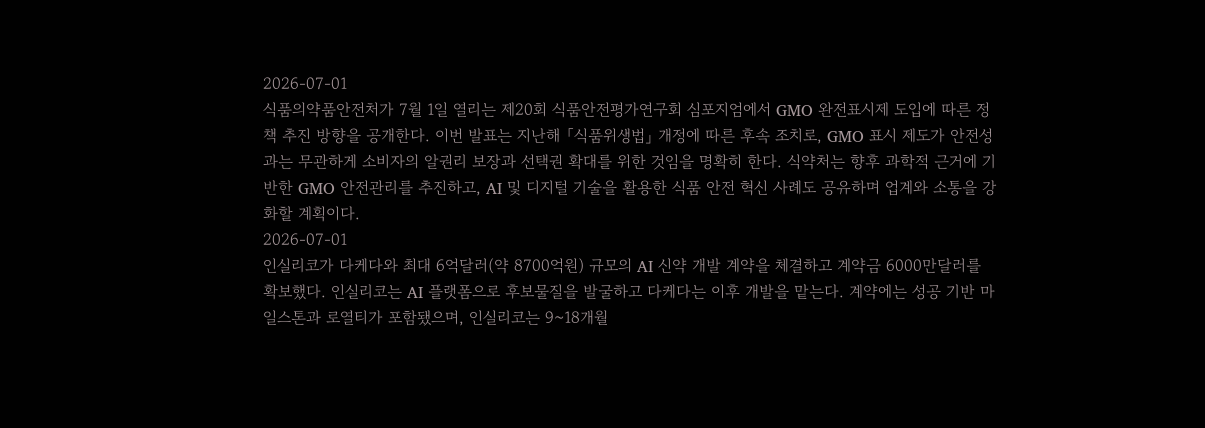2026-07-01
식품의약품안전처가 7월 1일 열리는 제20회 식품안전평가연구회 심포지엄에서 GMO 완전표시제 도입에 따른 정책 추진 방향을 공개한다. 이번 발표는 지난해 「식품위생법」 개정에 따른 후속 조치로, GMO 표시 제도가 안전성과는 무관하게 소비자의 알권리 보장과 선택권 확대를 위한 것임을 명확히 한다. 식약처는 향후 과학적 근거에 기반한 GMO 안전관리를 추진하고, AI 및 디지털 기술을 활용한 식품 안전 혁신 사례도 공유하며 업계와 소통을 강화할 계획이다.
2026-07-01
인실리코가 다케다와 최대 6억달러(약 8700억원) 규모의 AI 신약 개발 계약을 체결하고 계약금 6000만달러를 확보했다. 인실리코는 AI 플랫폼으로 후보물질을 발굴하고 다케다는 이후 개발을 맡는다. 계약에는 성공 기반 마일스톤과 로열티가 포함됐으며, 인실리코는 9~18개월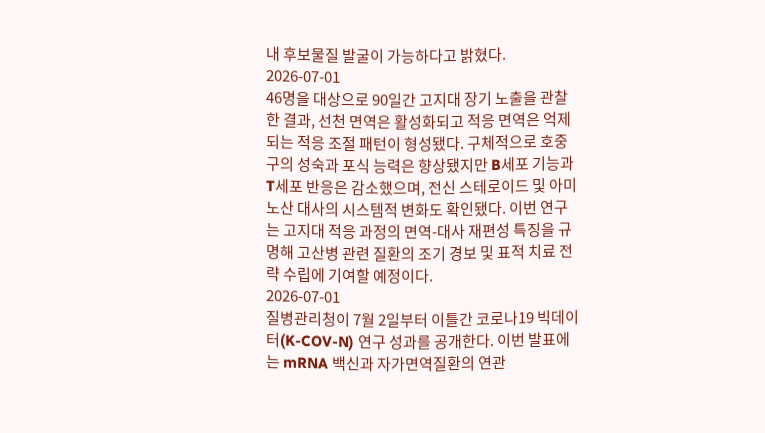내 후보물질 발굴이 가능하다고 밝혔다.
2026-07-01
46명을 대상으로 90일간 고지대 장기 노출을 관찰한 결과, 선천 면역은 활성화되고 적응 면역은 억제되는 적응 조절 패턴이 형성됐다. 구체적으로 호중구의 성숙과 포식 능력은 향상됐지만 B세포 기능과 T세포 반응은 감소했으며, 전신 스테로이드 및 아미노산 대사의 시스템적 변화도 확인됐다. 이번 연구는 고지대 적응 과정의 면역-대사 재편성 특징을 규명해 고산병 관련 질환의 조기 경보 및 표적 치료 전략 수립에 기여할 예정이다.
2026-07-01
질병관리청이 7월 2일부터 이틀간 코로나19 빅데이터(K-COV-N) 연구 성과를 공개한다. 이번 발표에는 mRNA 백신과 자가면역질환의 연관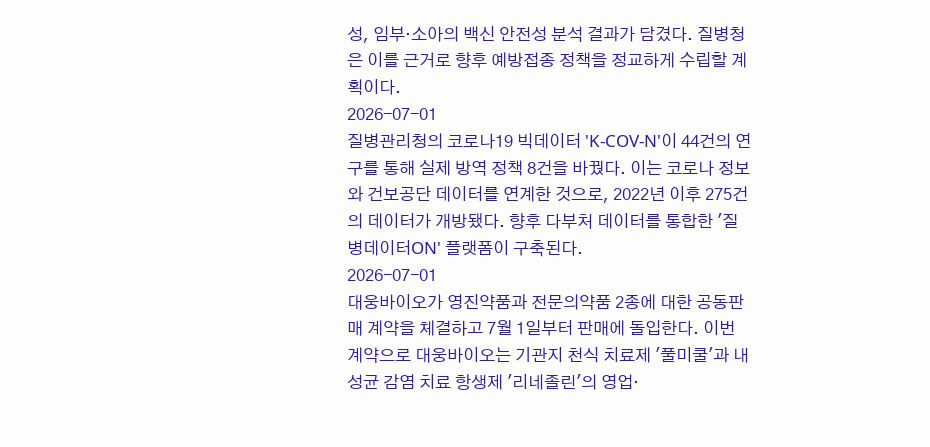성, 임부·소아의 백신 안전성 분석 결과가 담겼다. 질병청은 이를 근거로 향후 예방접종 정책을 정교하게 수립할 계획이다.
2026-07-01
질병관리청의 코로나19 빅데이터 'K-COV-N'이 44건의 연구를 통해 실제 방역 정책 8건을 바꿨다. 이는 코로나 정보와 건보공단 데이터를 연계한 것으로, 2022년 이후 275건의 데이터가 개방됐다. 향후 다부처 데이터를 통합한 '질병데이터ON' 플랫폼이 구축된다.
2026-07-01
대웅바이오가 영진약품과 전문의약품 2종에 대한 공동판매 계약을 체결하고 7월 1일부터 판매에 돌입한다. 이번 계약으로 대웅바이오는 기관지 천식 치료제 '풀미쿨'과 내성균 감염 치료 항생제 '리네졸린'의 영업·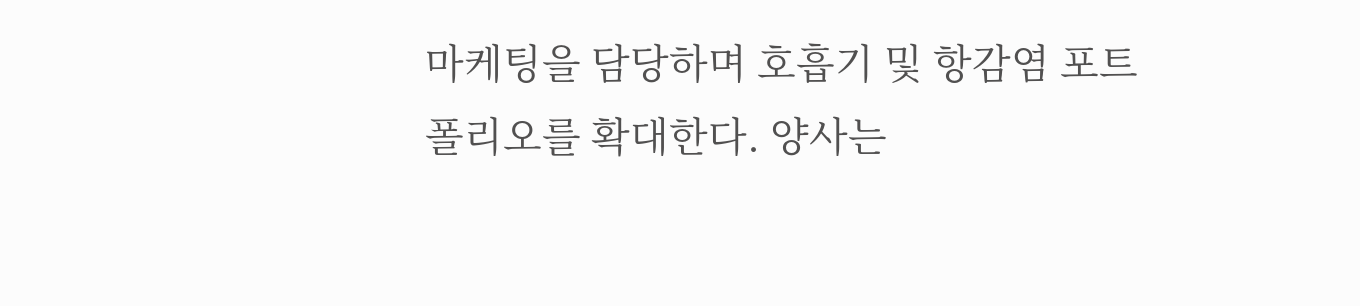마케팅을 담당하며 호흡기 및 항감염 포트폴리오를 확대한다. 양사는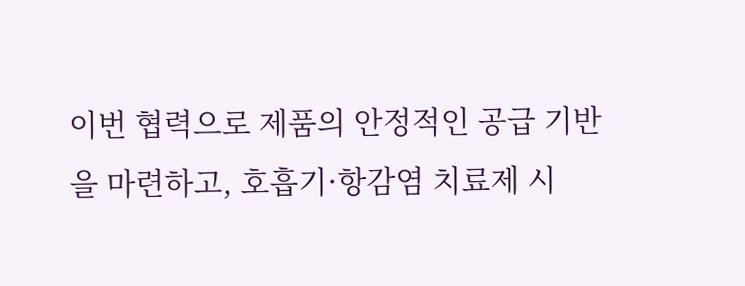이번 협력으로 제품의 안정적인 공급 기반을 마련하고, 호흡기·항감염 치료제 시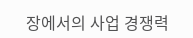장에서의 사업 경쟁력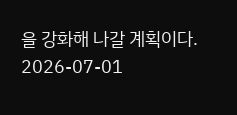을 강화해 나갈 계획이다.
2026-07-01